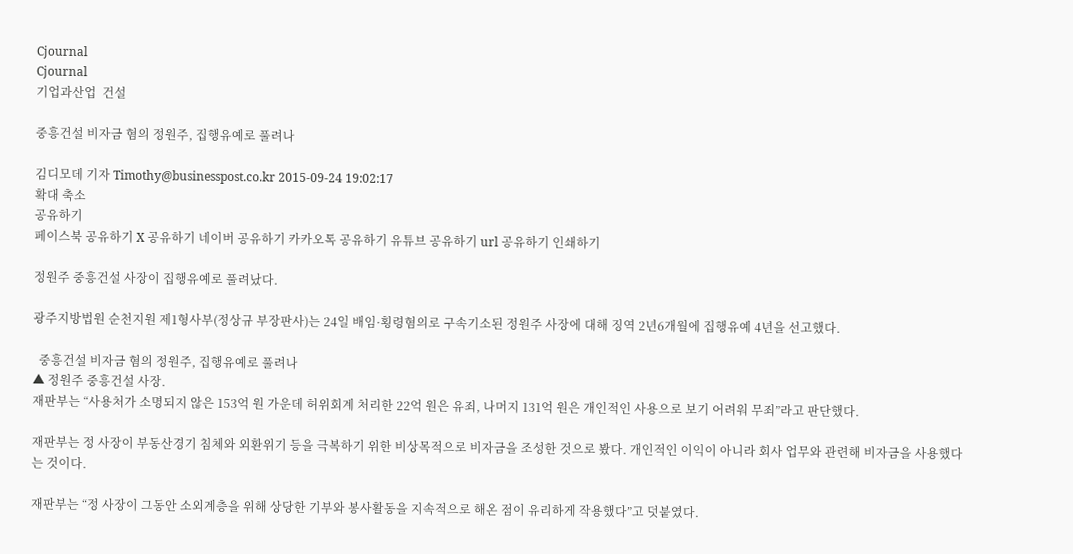Cjournal
Cjournal
기업과산업  건설

중흥건설 비자금 혐의 정원주, 집행유예로 풀려나

김디모데 기자 Timothy@businesspost.co.kr 2015-09-24 19:02:17
확대 축소
공유하기
페이스북 공유하기 X 공유하기 네이버 공유하기 카카오톡 공유하기 유튜브 공유하기 url 공유하기 인쇄하기

정원주 중흥건설 사장이 집행유예로 풀려났다.

광주지방법원 순천지원 제1형사부(정상규 부장판사)는 24일 배임·횡령혐의로 구속기소된 정원주 사장에 대해 징역 2년6개월에 집행유예 4년을 선고했다.

  중흥건설 비자금 혐의 정원주, 집행유예로 풀려나
▲ 정원주 중흥건설 사장.
재판부는 “사용처가 소명되지 않은 153억 원 가운데 허위회계 처리한 22억 원은 유죄, 나머지 131억 원은 개인적인 사용으로 보기 어려워 무죄”라고 판단했다.

재판부는 정 사장이 부동산경기 침체와 외환위기 등을 극복하기 위한 비상목적으로 비자금을 조성한 것으로 봤다. 개인적인 이익이 아니라 회사 업무와 관련해 비자금을 사용했다는 것이다.

재판부는 “정 사장이 그동안 소외계층을 위해 상당한 기부와 봉사활동을 지속적으로 해온 점이 유리하게 작용했다”고 덧붙였다.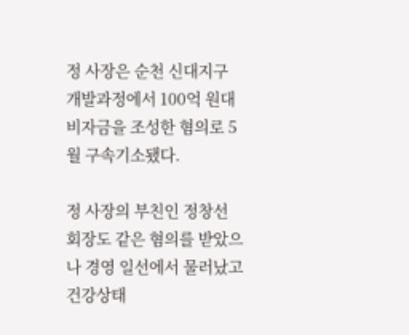정 사장은 순천 신대지구 개발과정에서 100억 원대 비자금을 조성한 혐의로 5월 구속기소됐다.

정 사장의 부친인 정창선 회장도 같은 혐의를 받았으나 경영 일선에서 물러났고 건강상태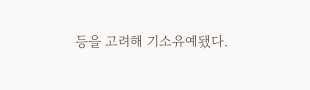등을 고려해 기소유예됐다.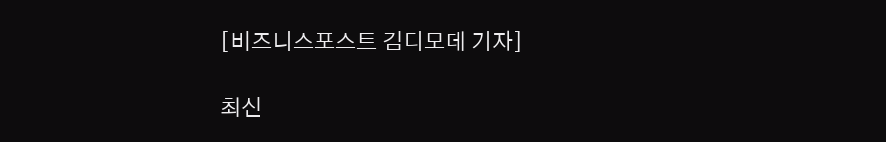[비즈니스포스트 김디모데 기자]

최신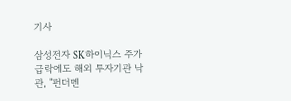기사

삼성전자 SK하이닉스 주가 급락에도 해외 투자기관 낙관, "펀더멘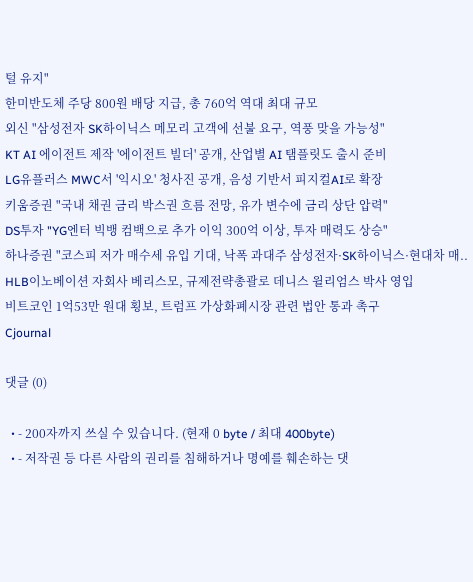털 유지"
한미반도체 주당 800원 배당 지급, 총 760억 역대 최대 규모
외신 "삼성전자 SK하이닉스 메모리 고객에 선불 요구, 역풍 맞을 가능성"
KT AI 에이전트 제작 '에이전트 빌더' 공개, 산업별 AI 탬플릿도 출시 준비
LG유플러스 MWC서 '익시오' 청사진 공개, 음성 기반서 피지컬AI로 확장
키움증권 "국내 채권 금리 박스권 흐름 전망, 유가 변수에 금리 상단 압력"
DS투자 "YG엔터 빅뱅 컴백으로 추가 이익 300억 이상, 투자 매력도 상승"
하나증권 "코스피 저가 매수세 유입 기대, 낙폭 과대주 삼성전자·SK하이닉스·현대차 매..
HLB이노베이션 자회사 베리스모, 규제전략총괄로 데니스 윌리엄스 박사 영입
비트코인 1억53만 원대 횡보, 트럼프 가상화폐시장 관련 법안 통과 촉구
Cjournal

댓글 (0)

  • - 200자까지 쓰실 수 있습니다. (현재 0 byte / 최대 400byte)
  • - 저작권 등 다른 사람의 권리를 침해하거나 명예를 훼손하는 댓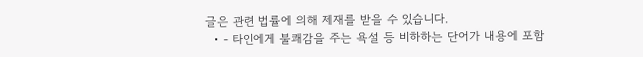글은 관련 법률에 의해 제재를 받을 수 있습니다.
  • - 타인에게 불쾌감을 주는 욕설 등 비하하는 단어가 내용에 포함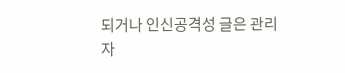되거나 인신공격성 글은 관리자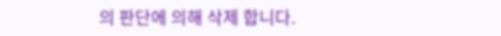의 판단에 의해 삭제 합니다.